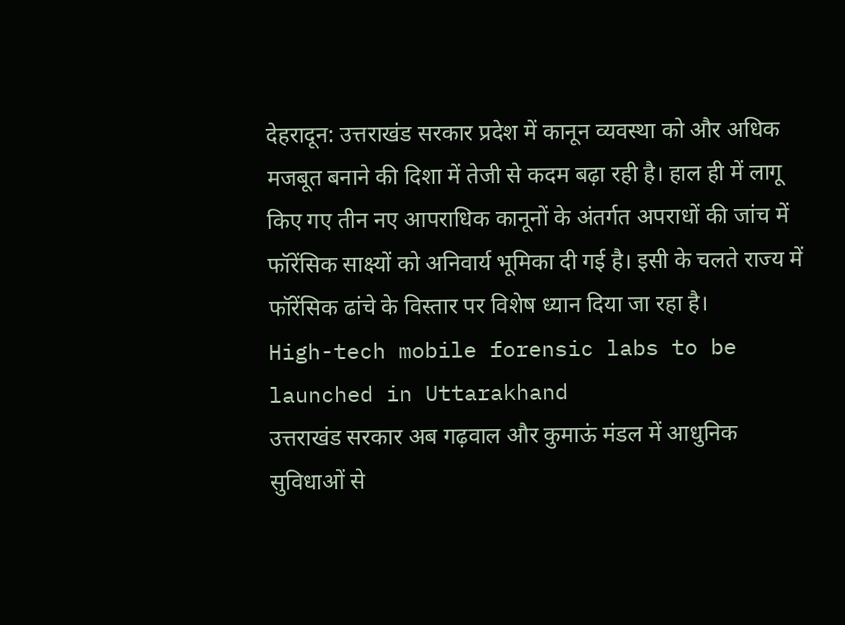देहरादून: उत्तराखंड सरकार प्रदेश में कानून व्यवस्था को और अधिक मजबूत बनाने की दिशा में तेजी से कदम बढ़ा रही है। हाल ही में लागू किए गए तीन नए आपराधिक कानूनों के अंतर्गत अपराधों की जांच में फॉरेंसिक साक्ष्यों को अनिवार्य भूमिका दी गई है। इसी के चलते राज्य में फॉरेंसिक ढांचे के विस्तार पर विशेष ध्यान दिया जा रहा है।
High-tech mobile forensic labs to be launched in Uttarakhand
उत्तराखंड सरकार अब गढ़वाल और कुमाऊं मंडल में आधुनिक सुविधाओं से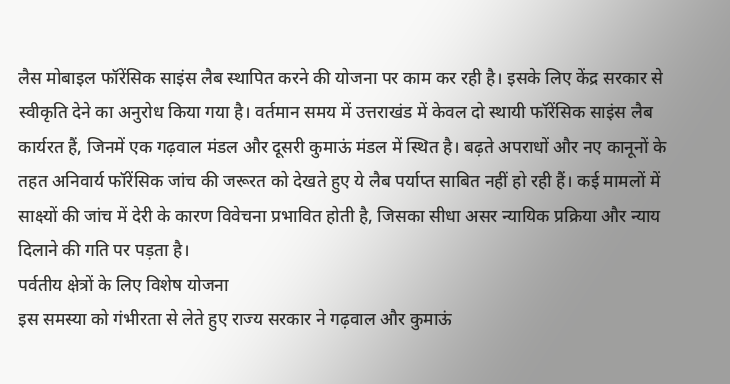लैस मोबाइल फॉरेंसिक साइंस लैब स्थापित करने की योजना पर काम कर रही है। इसके लिए केंद्र सरकार से स्वीकृति देने का अनुरोध किया गया है। वर्तमान समय में उत्तराखंड में केवल दो स्थायी फॉरेंसिक साइंस लैब कार्यरत हैं, जिनमें एक गढ़वाल मंडल और दूसरी कुमाऊं मंडल में स्थित है। बढ़ते अपराधों और नए कानूनों के तहत अनिवार्य फॉरेंसिक जांच की जरूरत को देखते हुए ये लैब पर्याप्त साबित नहीं हो रही हैं। कई मामलों में साक्ष्यों की जांच में देरी के कारण विवेचना प्रभावित होती है, जिसका सीधा असर न्यायिक प्रक्रिया और न्याय दिलाने की गति पर पड़ता है।
पर्वतीय क्षेत्रों के लिए विशेष योजना
इस समस्या को गंभीरता से लेते हुए राज्य सरकार ने गढ़वाल और कुमाऊं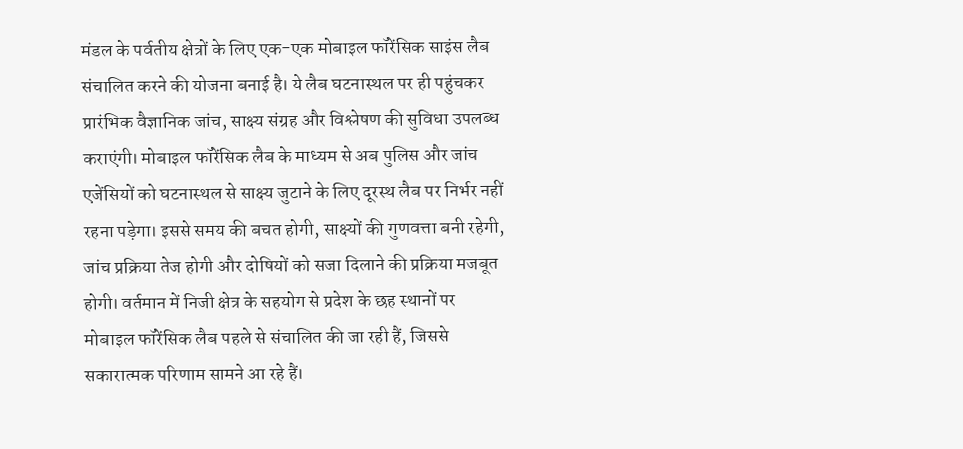मंडल के पर्वतीय क्षेत्रों के लिए एक-एक मोबाइल फॉरेंसिक साइंस लैब संचालित करने की योजना बनाई है। ये लैब घटनास्थल पर ही पहुंचकर प्रारंभिक वैज्ञानिक जांच, साक्ष्य संग्रह और विश्लेषण की सुविधा उपलब्ध कराएंगी। मोबाइल फॉरेंसिक लैब के माध्यम से अब पुलिस और जांच एजेंसियों को घटनास्थल से साक्ष्य जुटाने के लिए दूरस्थ लैब पर निर्भर नहीं रहना पड़ेगा। इससे समय की बचत होगी, साक्ष्यों की गुणवत्ता बनी रहेगी, जांच प्रक्रिया तेज होगी और दोषियों को सजा दिलाने की प्रक्रिया मजबूत होगी। वर्तमान में निजी क्षेत्र के सहयोग से प्रदेश के छह स्थानों पर मोबाइल फॉरेंसिक लैब पहले से संचालित की जा रही हैं, जिससे सकारात्मक परिणाम सामने आ रहे हैं।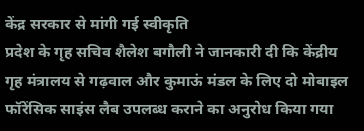केंद्र सरकार से मांगी गई स्वीकृति
प्रदेश के गृह सचिव शैलेश बगौली ने जानकारी दी कि केंद्रीय गृह मंत्रालय से गढ़वाल और कुमाऊं मंडल के लिए दो मोबाइल फॉरेंसिक साइंस लैब उपलब्ध कराने का अनुरोध किया गया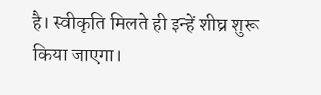है। स्वीकृति मिलते ही इन्हें शीघ्र शुरू किया जाएगा।